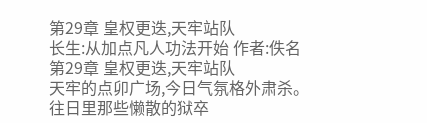第29章 皇权更迭,天牢站队
长生:从加点凡人功法开始 作者:佚名
第29章 皇权更迭,天牢站队
天牢的点卯广场,今日气氛格外肃杀。
往日里那些懒散的狱卒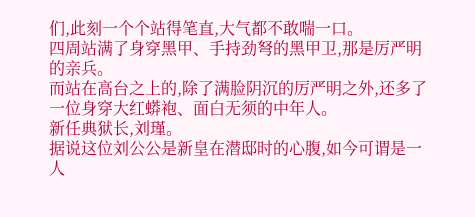们,此刻一个个站得笔直,大气都不敢喘一口。
四周站满了身穿黑甲、手持劲弩的黑甲卫,那是厉严明的亲兵。
而站在高台之上的,除了满脸阴沉的厉严明之外,还多了一位身穿大红蟒袍、面白无须的中年人。
新任典狱长,刘瑾。
据说这位刘公公是新皇在潜邸时的心腹,如今可谓是一人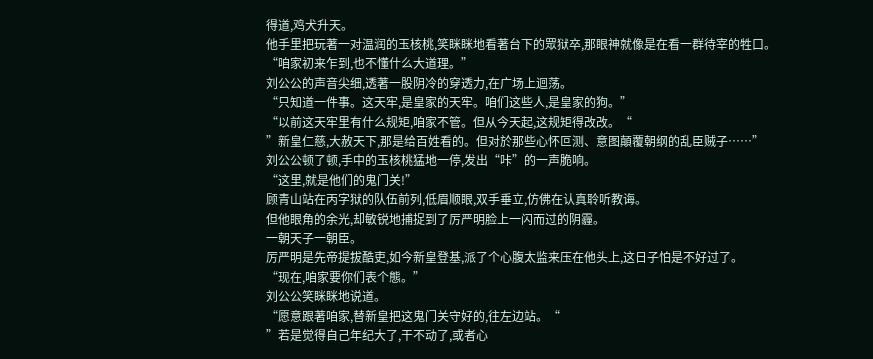得道,鸡犬升天。
他手里把玩著一对温润的玉核桃,笑眯眯地看著台下的眾狱卒,那眼神就像是在看一群待宰的牲口。
“咱家初来乍到,也不懂什么大道理。”
刘公公的声音尖细,透著一股阴冷的穿透力,在广场上迴荡。
“只知道一件事。这天牢,是皇家的天牢。咱们这些人,是皇家的狗。”
“以前这天牢里有什么规矩,咱家不管。但从今天起,这规矩得改改。“
”新皇仁慈,大赦天下,那是给百姓看的。但对於那些心怀叵测、意图顛覆朝纲的乱臣贼子……”
刘公公顿了顿,手中的玉核桃猛地一停,发出“咔”的一声脆响。
“这里,就是他们的鬼门关!”
顾青山站在丙字狱的队伍前列,低眉顺眼,双手垂立,仿佛在认真聆听教诲。
但他眼角的余光,却敏锐地捕捉到了厉严明脸上一闪而过的阴霾。
一朝天子一朝臣。
厉严明是先帝提拔酷吏,如今新皇登基,派了个心腹太监来压在他头上,这日子怕是不好过了。
“现在,咱家要你们表个態。”
刘公公笑眯眯地说道。
“愿意跟著咱家,替新皇把这鬼门关守好的,往左边站。“
”若是觉得自己年纪大了,干不动了,或者心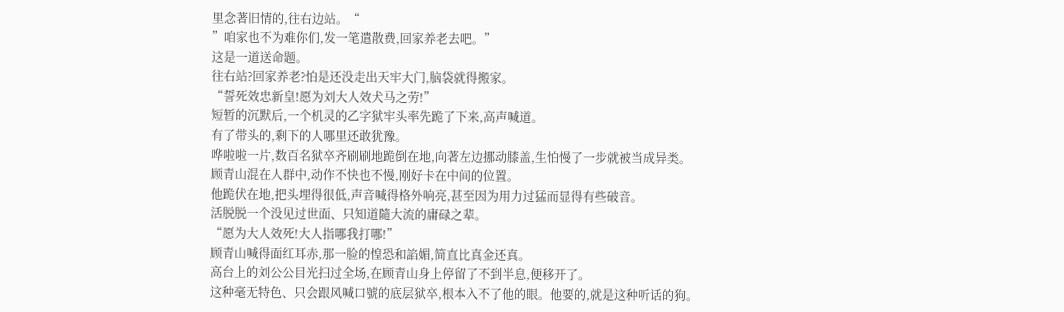里念著旧情的,往右边站。“
”咱家也不为难你们,发一笔遣散费,回家养老去吧。”
这是一道送命题。
往右站?回家养老?怕是还没走出天牢大门,脑袋就得搬家。
“誓死效忠新皇!愿为刘大人效犬马之劳!”
短暂的沉默后,一个机灵的乙字狱牢头率先跪了下来,高声喊道。
有了带头的,剩下的人哪里还敢犹豫。
哗啦啦一片,数百名狱卒齐刷刷地跪倒在地,向著左边挪动膝盖,生怕慢了一步就被当成异类。
顾青山混在人群中,动作不快也不慢,刚好卡在中间的位置。
他跪伏在地,把头埋得很低,声音喊得格外响亮,甚至因为用力过猛而显得有些破音。
活脱脱一个没见过世面、只知道隨大流的庸碌之辈。
“愿为大人效死!大人指哪我打哪!”
顾青山喊得面红耳赤,那一脸的惶恐和諂媚,简直比真金还真。
高台上的刘公公目光扫过全场,在顾青山身上停留了不到半息,便移开了。
这种毫无特色、只会跟风喊口號的底层狱卒,根本入不了他的眼。他要的,就是这种听话的狗。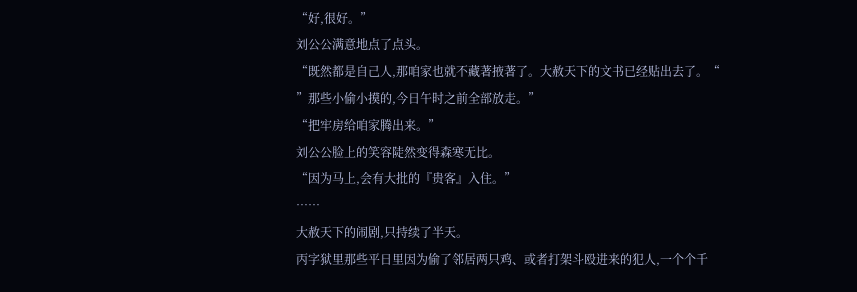“好,很好。”
刘公公满意地点了点头。
“既然都是自己人,那咱家也就不藏著掖著了。大赦天下的文书已经贴出去了。“
”那些小偷小摸的,今日午时之前全部放走。”
“把牢房给咱家腾出来。”
刘公公脸上的笑容陡然变得森寒无比。
“因为马上,会有大批的『贵客』入住。”
……
大赦天下的闹剧,只持续了半天。
丙字狱里那些平日里因为偷了邻居两只鸡、或者打架斗殴进来的犯人,一个个千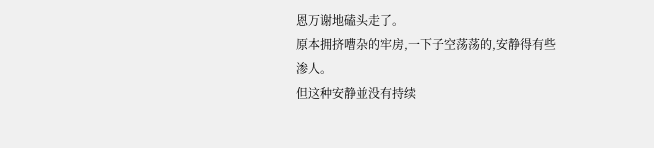恩万谢地磕头走了。
原本拥挤嘈杂的牢房,一下子空荡荡的,安静得有些渗人。
但这种安静並没有持续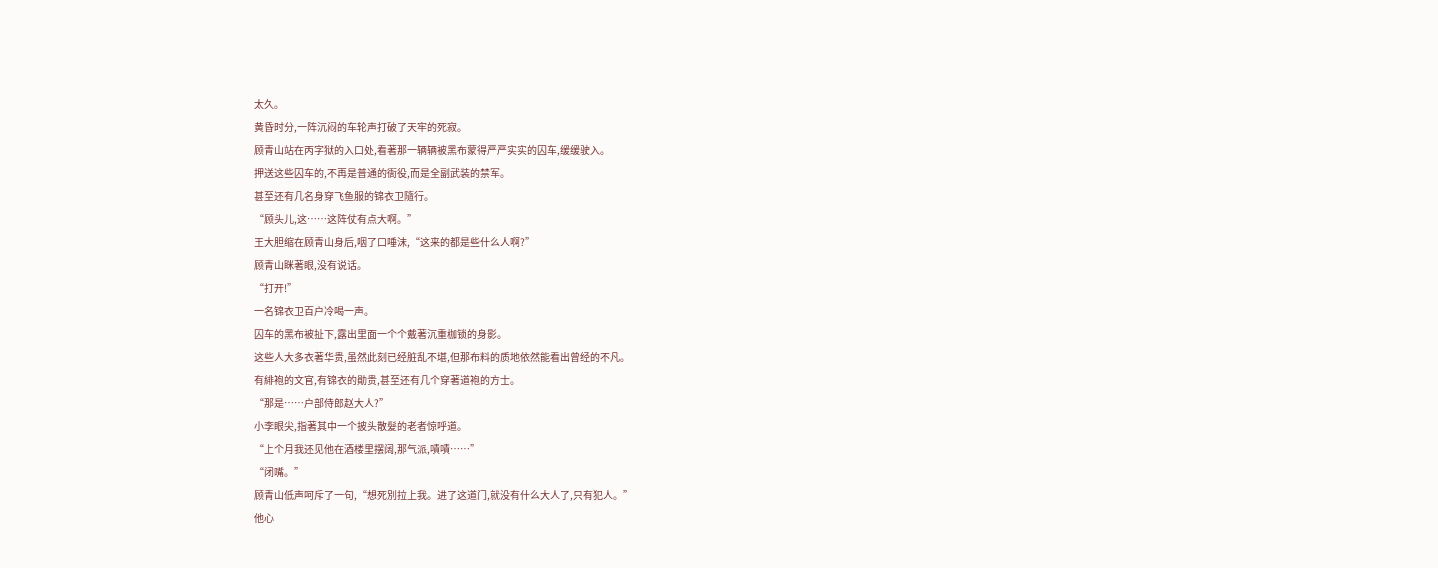太久。
黄昏时分,一阵沉闷的车轮声打破了天牢的死寂。
顾青山站在丙字狱的入口处,看著那一辆辆被黑布蒙得严严实实的囚车,缓缓驶入。
押送这些囚车的,不再是普通的衙役,而是全副武装的禁军。
甚至还有几名身穿飞鱼服的锦衣卫隨行。
“顾头儿,这……这阵仗有点大啊。”
王大胆缩在顾青山身后,咽了口唾沫,“这来的都是些什么人啊?”
顾青山眯著眼,没有说话。
“打开!”
一名锦衣卫百户冷喝一声。
囚车的黑布被扯下,露出里面一个个戴著沉重枷锁的身影。
这些人大多衣著华贵,虽然此刻已经脏乱不堪,但那布料的质地依然能看出曾经的不凡。
有緋袍的文官,有锦衣的勛贵,甚至还有几个穿著道袍的方士。
“那是……户部侍郎赵大人?”
小李眼尖,指著其中一个披头散髮的老者惊呼道。
“上个月我还见他在酒楼里摆阔,那气派,嘖嘖……”
“闭嘴。”
顾青山低声呵斥了一句,“想死別拉上我。进了这道门,就没有什么大人了,只有犯人。”
他心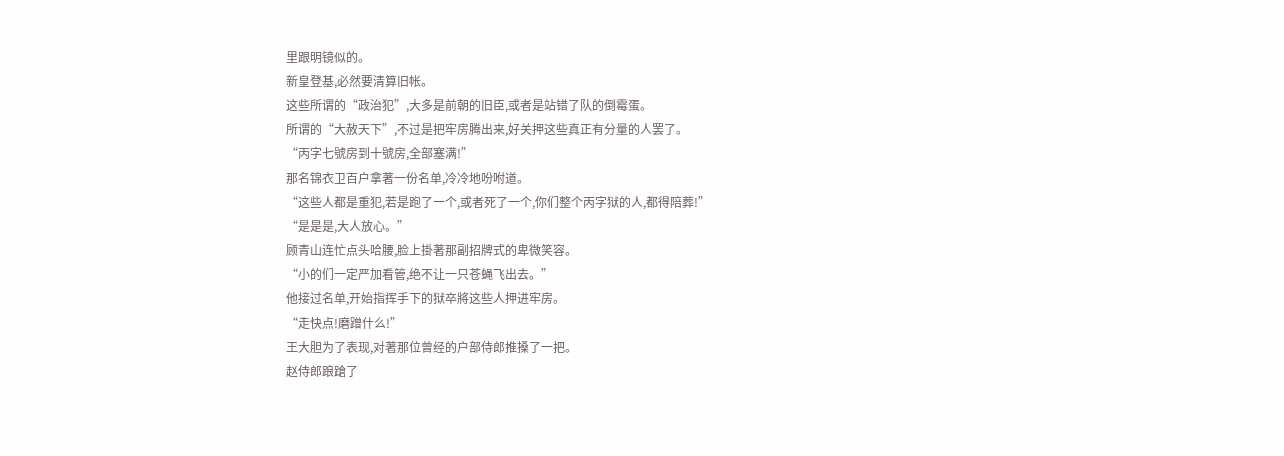里跟明镜似的。
新皇登基,必然要清算旧帐。
这些所谓的“政治犯”,大多是前朝的旧臣,或者是站错了队的倒霉蛋。
所谓的“大赦天下”,不过是把牢房腾出来,好关押这些真正有分量的人罢了。
“丙字七號房到十號房,全部塞满!”
那名锦衣卫百户拿著一份名单,冷冷地吩咐道。
“这些人都是重犯,若是跑了一个,或者死了一个,你们整个丙字狱的人,都得陪葬!”
“是是是,大人放心。”
顾青山连忙点头哈腰,脸上掛著那副招牌式的卑微笑容。
“小的们一定严加看管,绝不让一只苍蝇飞出去。”
他接过名单,开始指挥手下的狱卒將这些人押进牢房。
“走快点!磨蹭什么!”
王大胆为了表现,对著那位曾经的户部侍郎推搡了一把。
赵侍郎踉蹌了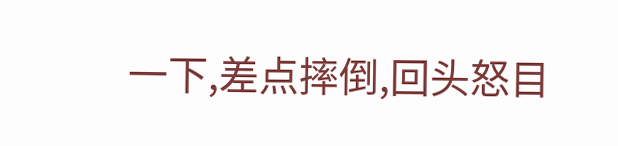一下,差点摔倒,回头怒目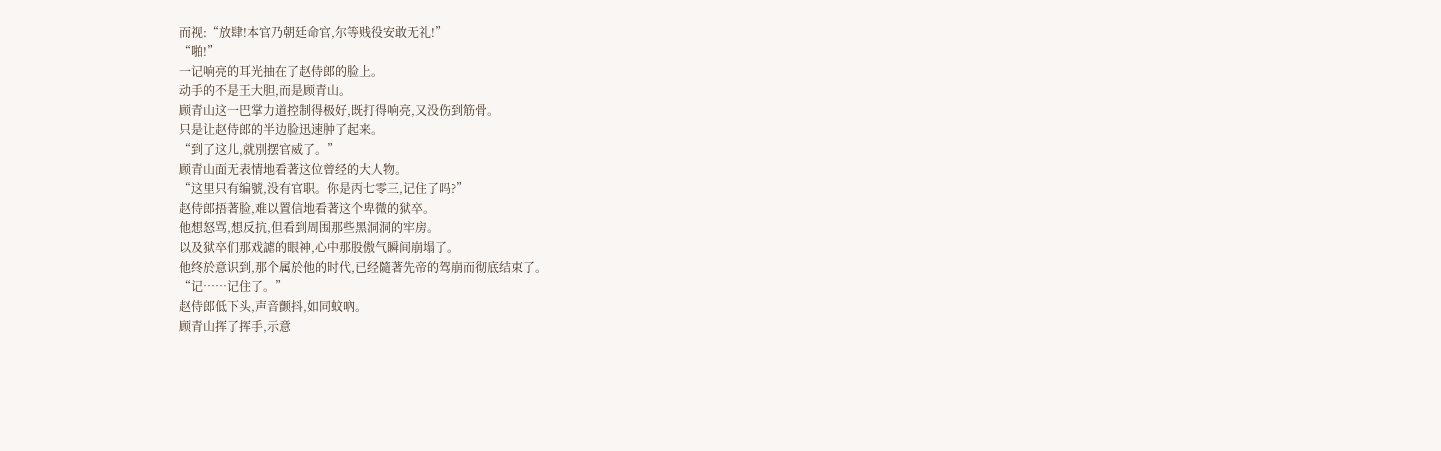而视:“放肆!本官乃朝廷命官,尔等贱役安敢无礼!”
“啪!”
一记响亮的耳光抽在了赵侍郎的脸上。
动手的不是王大胆,而是顾青山。
顾青山这一巴掌力道控制得极好,既打得响亮,又没伤到筋骨。
只是让赵侍郎的半边脸迅速肿了起来。
“到了这儿,就別摆官威了。”
顾青山面无表情地看著这位曾经的大人物。
“这里只有编號,没有官职。你是丙七零三,记住了吗?”
赵侍郎捂著脸,难以置信地看著这个卑微的狱卒。
他想怒骂,想反抗,但看到周围那些黑洞洞的牢房。
以及狱卒们那戏謔的眼神,心中那股傲气瞬间崩塌了。
他终於意识到,那个属於他的时代,已经隨著先帝的驾崩而彻底结束了。
“记……记住了。”
赵侍郎低下头,声音颤抖,如同蚊吶。
顾青山挥了挥手,示意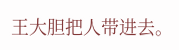王大胆把人带进去。